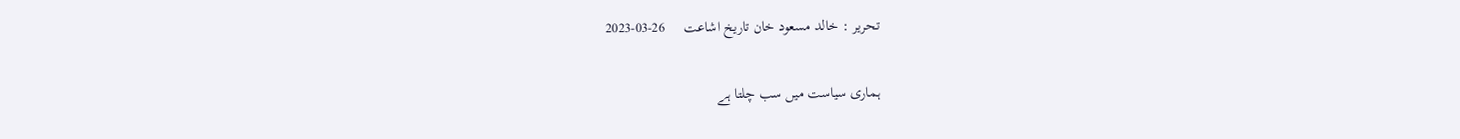تحریر : خالد مسعود خان تاریخ اشاعت     26-03-2023

ہماری سیاست میں سب چلتا ہے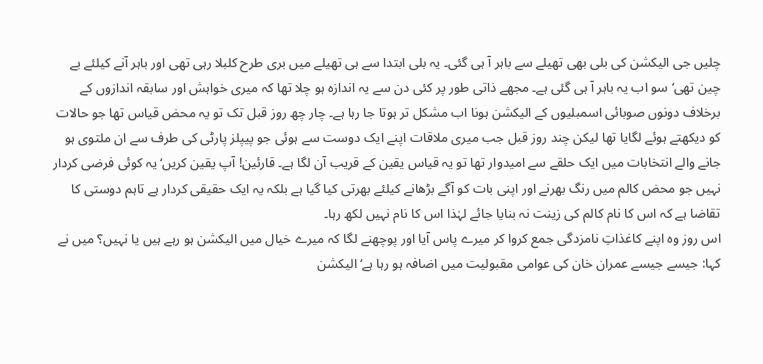چلیں جی الیکشن کی بلی بھی تھیلے سے باہر آ ہی گئی۔ یہ بلی ابتدا سے ہی تھیلے میں بری طرح کلبلا رہی تھی اور باہر آنے کیلئے بے چین تھی‘ سو اب یہ باہر آ ہی گئی ہے۔ مجھے ذاتی طور پر کئی دن سے یہ اندازہ ہو چلا تھا کہ میری خواہش اور سابقہ اندازوں کے برخلاف دونوں صوبائی اسمبلیوں کے الیکشن ہونا اب مشکل تر ہوتا جا رہا ہے۔ چار چھ روز قبل تک تو یہ محض قیاس تھا جو حالات کو دیکھتے ہوئے لگایا تھا لیکن چند روز قبل جب میری ملاقات اپنے ایک دوست سے ہوئی جو پیپلز پارٹی کی طرف سے ان ملتوی ہو جانے والے انتخابات میں ایک حلقے سے امیدوار تھا تو یہ قیاس یقین کے قریب آن لگا ہے۔ قارئین! آپ یقین کریں‘ یہ کوئی فرضی کردار نہیں جو محض کالم میں رنگ بھرنے اور اپنی بات کو آگے بڑھانے کیلئے بھرتی کیا گیا ہے بلکہ یہ ایک حقیقی کردار ہے تاہم دوستی کا تقاضا ہے کہ اس کا نام کالم کی زینت نہ بنایا جائے لہٰذا اس کا نام نہیں لکھ رہا۔
اس روز وہ اپنے کاغذاتِ نامزدگی جمع کروا کر میرے پاس آیا اور پوچھنے لگا کہ میرے خیال میں الیکشن ہو رہے ہیں یا نہیں؟ میں نے کہا: جیسے جیسے عمران خان کی عوامی مقبولیت میں اضافہ ہو رہا ہے‘ الیکشن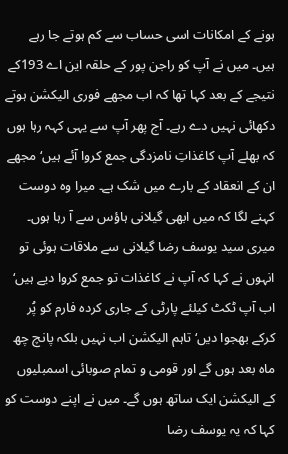ہونے کے امکانات اسی حساب سے کم ہوتے جا رہے ہیں۔ میں نے آپ کو راجن پور کے حلقہ این اے 193کے نتیجے کے بعد کہا تھا کہ اب مجھے فوری الیکشن ہوتے دکھائی نہیں دے رہے۔ آج پھر آپ سے یہی کہہ رہا ہوں کہ بھلے آپ کاغذاتِ نامزدگی جمع کروا آئے ہیں‘ مجھے ان کے انعقاد کے بارے میں شک ہے۔ میرا وہ دوست کہنے لگا کہ میں ابھی گیلانی ہاؤس سے آ رہا ہوں۔ میری سید یوسف رضا گیلانی سے ملاقات ہوئی تو انہوں نے کہا کہ آپ نے کاغذات تو جمع کروا دیے ہیں‘ اب آپ ٹکٹ کیلئے پارٹی کے جاری کردہ فارم کو پُر کرکے بھجوا دیں‘ تاہم الیکشن اب نہیں بلکہ پانچ چھ ماہ بعد ہوں گے اور قومی و تمام صوبائی اسمبلیوں کے الیکشن ایک ساتھ ہوں گے۔ میں نے اپنے دوست کو کہا کہ یہ یوسف رضا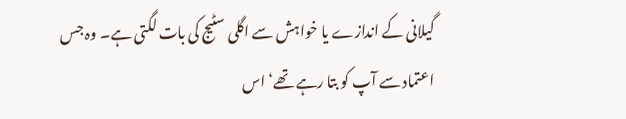گیلانی کے اندازے یا خواہش سے اگلی سٹیج کی بات لگتی ہے۔ وہ جس اعتماد سے آپ کو بتا رہے تھے‘ اس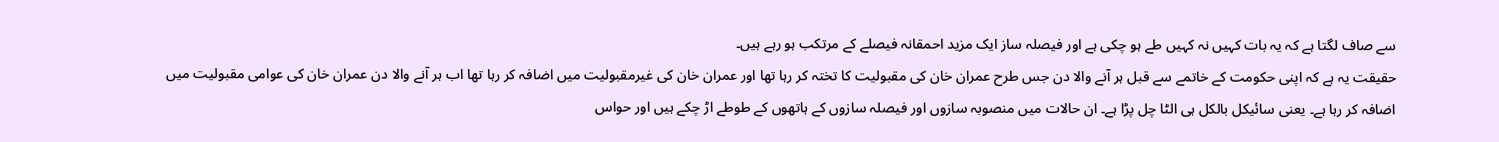سے صاف لگتا ہے کہ یہ بات کہیں نہ کہیں طے ہو چکی ہے اور فیصلہ ساز ایک مزید احمقانہ فیصلے کے مرتکب ہو رہے ہیں۔
حقیقت یہ ہے کہ اپنی حکومت کے خاتمے سے قبل ہر آنے والا دن جس طرح عمران خان کی مقبولیت کا تختہ کر رہا تھا اور عمران خان کی غیرمقبولیت میں اضافہ کر رہا تھا اب ہر آنے والا دن عمران خان کی عوامی مقبولیت میں اضافہ کر رہا ہے۔ یعنی سائیکل بالکل ہی الٹا چل پڑا ہے۔ ان حالات میں منصوبہ سازوں اور فیصلہ سازوں کے ہاتھوں کے طوطے اڑ چکے ہیں اور حواس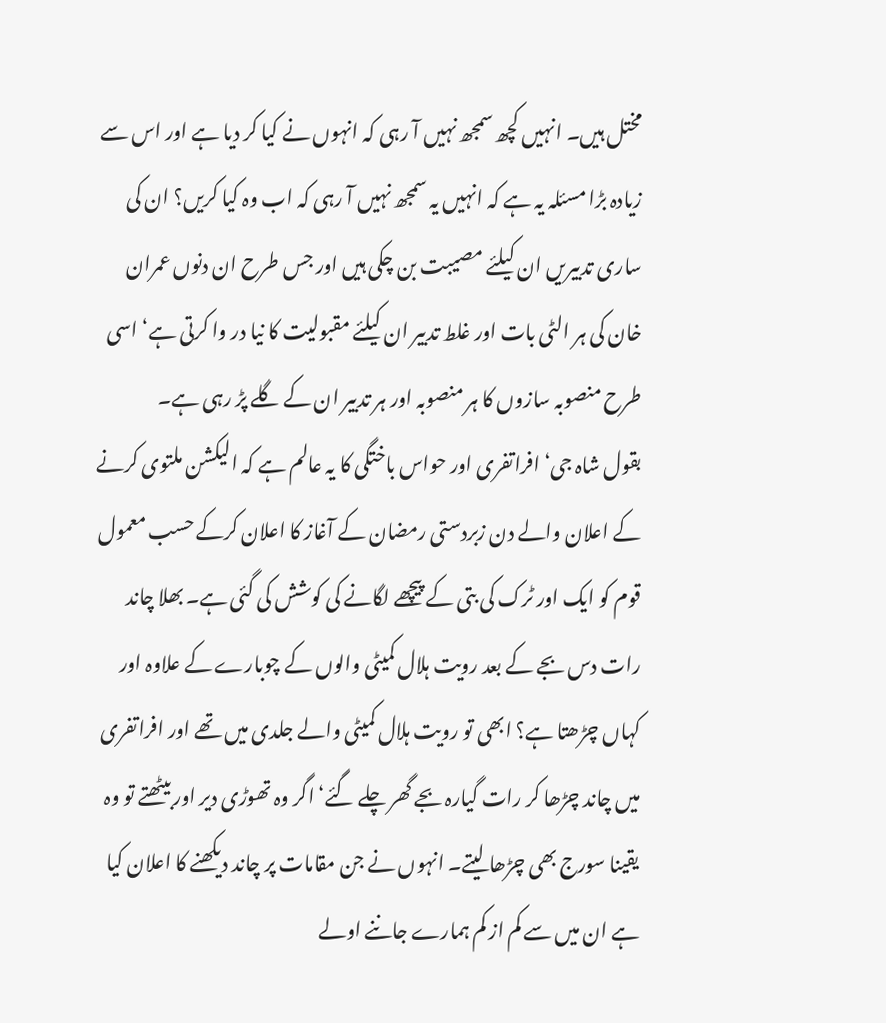مختل ہیں۔ انہیں کچھ سمجھ نہیں آ رہی کہ انہوں نے کیا کر دیا ہے اور اس سے زیادہ بڑا مسئلہ یہ ہے کہ انہیں یہ سمجھ نہیں آ رہی کہ اب وہ کیا کریں؟ ان کی ساری تدبیریں ان کیلئے مصیبت بن چکی ہیں اور جس طرح ان دنوں عمران خان کی ہر الٹی بات اور غلط تدبیر ان کیلئے مقبولیت کا نیا در وا کرتی ہے‘ اسی طرح منصوبہ سازوں کا ہر منصوبہ اور ہر تدبیر ان کے گلے پڑ رہی ہے۔
بقول شاہ جی‘ افراتفری اور حواس باختگی کا یہ عالم ہے کہ الیکشن ملتوی کرنے کے اعلان والے دن زبردستی رمضان کے آغاز کا اعلان کرکے حسب معمول قوم کو ایک اور ٹرک کی بتی کے پیچھے لگانے کی کوشش کی گئی ہے۔ بھلا چاند رات دس بجے کے بعد رویت ہلال کمیٹی والوں کے چوبارے کے علاوہ اور کہاں چڑھتا ہے؟ ابھی تو رویت ہلال کمیٹی والے جلدی میں تھے اور افراتفری میں چاند چڑھا کر رات گیارہ بجے گھر چلے گئے‘ اگر وہ تھوڑی دیر اور بیٹھتے تو وہ یقینا سورج بھی چڑھا لیتے۔ انہوں نے جن مقامات پر چاند دیکھنے کا اعلان کیا ہے ان میں سے کم از کم ہمارے جاننے اولے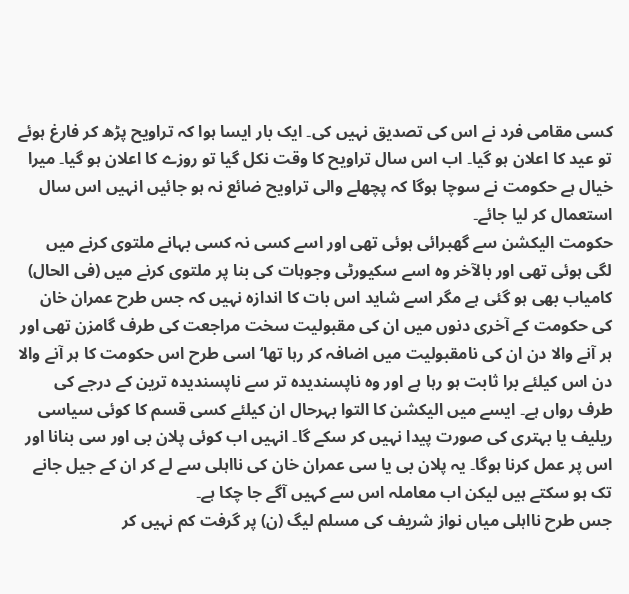کسی مقامی فرد نے اس کی تصدیق نہیں کی۔ ایک بار ایسا ہوا کہ تراویح پڑھ کر فارغ ہوئے تو عید کا اعلان ہو گیا۔ اب اس سال تراویح کا وقت نکل گیا تو روزے کا اعلان ہو گیا۔ میرا خیال ہے حکومت نے سوچا ہوگا کہ پچھلے والی تراویح ضائع نہ ہو جائیں انہیں اس سال استعمال کر لیا جائے۔
حکومت الیکشن سے گھبرائی ہوئی تھی اور اسے کسی نہ کسی بہانے ملتوی کرنے میں لگی ہوئی تھی اور بالآخر وہ اسے سکیورٹی وجوہات کی بنا پر ملتوی کرنے میں (فی الحال) کامیاب بھی ہو گئی ہے مگر اسے شاید اس بات کا اندازہ نہیں کہ جس طرح عمران خان کی حکومت کے آخری دنوں میں ان کی مقبولیت سخت مراجعت کی طرف گامزن تھی اور ہر آنے والا دن ان کی نامقبولیت میں اضافہ کر رہا تھا‘ اسی طرح اس حکومت کا ہر آنے والا دن اس کیلئے برا ثابت ہو رہا ہے اور وہ ناپسندیدہ تر سے ناپسندیدہ ترین کے درجے کی طرف رواں ہے۔ ایسے میں الیکشن کا التوا بہرحال ان کیلئے کسی قسم کا کوئی سیاسی ریلیف یا بہتری کی صورت پیدا نہیں کر سکے گا۔ انہیں اب کوئی پلان بی اور سی بنانا اور اس پر عمل کرنا ہوگا۔ یہ پلان بی یا سی عمران خان کی نااہلی سے لے کر ان کے جیل جانے تک ہو سکتے ہیں لیکن اب معاملہ اس سے کہیں آگے جا چکا ہے۔
جس طرح نااہلی میاں نواز شریف کی مسلم لیگ (ن) پر گرفت کم نہیں کر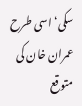سکی‘ اسی طرح عمران خان کی متوقع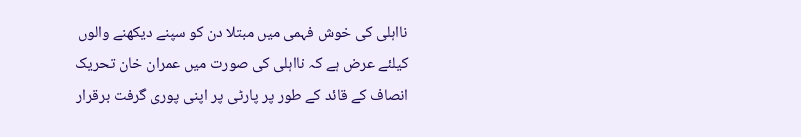نااہلی کی خوش فہمی میں مبتلا دن کو سپنے دیکھنے والوں کیلئے عرض ہے کہ نااہلی کی صورت میں عمران خان تحریک انصاف کے قائد کے طور پر پارٹی پر اپنی پوری گرفت برقرار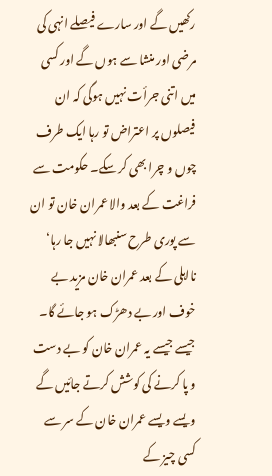رکھیں گے اور سارے فیصلے انہی کی مرضی اور منشا سے ہوں گے اور کسی میں اتنی جرأت نہیں ہوگی کہ ان فیصلوں پر اعتراض تو رہا ایک طرف چوں و چرا بھی کر سکے۔ حکومت سے فراغت کے بعد والا عمران خان تو ان سے پوری طرح سنبھالا نہیں جا رہا‘ نااہلی کے بعد عمران خان مزید بے خوف اور بے دھڑک ہو جائے گا۔ جیسے جیسے یہ عمران خان کو بے دست و پا کرنے کی کوشش کرتے جائیں گے ویسے ویسے عمران خان کے سر سے کسی چیز کے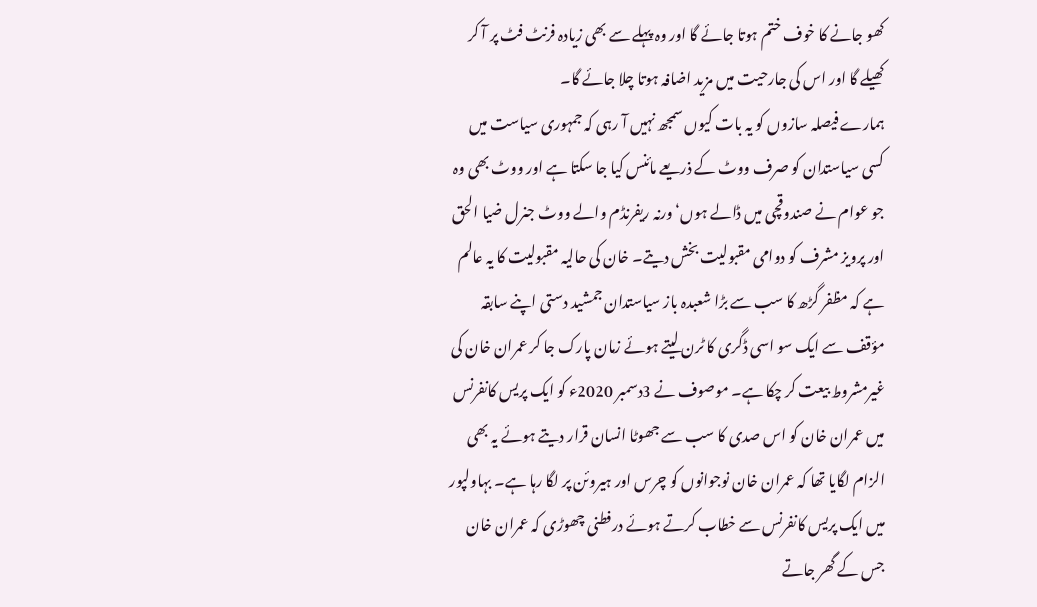کھو جانے کا خوف ختم ہوتا جائے گا اور وہ پہلے سے بھی زیادہ فرنٹ فٹ پر آ کر کھیلے گا اور اس کی جارحیت میں مزید اضافہ ہوتا چلا جائے گا۔
ہمارے فیصلہ سازوں کو یہ بات کیوں سمجھ نہیں آ رہی کہ جمہوری سیاست میں کسی سیاستدان کو صرف ووٹ کے ذریعے مائنس کیا جا سکتا ہے اور ووٹ بھی وہ جو عوام نے صندوقچی میں ڈالے ہوں‘ ورنہ ریفرنڈم والے ووٹ جنرل ضیا الحق اور پرویز مشرف کو دوامی مقبولیت بخش دیتے۔ خان کی حالیہ مقبولیت کا یہ عالم ہے کہ مظفر گڑھ کا سب سے بڑا شعبدہ باز سیاستدان جمشید دستی اپنے سابقہ مؤقف سے ایک سو اسی ڈگری کا ٹرن لیتے ہوئے زمان پارک جا کر عمران خان کی غیرمشروط بیعت کر چکا ہے۔ موصوف نے 3دسمبر 2020ء کو ایک پریس کانفرنس میں عمران خان کو اس صدی کا سب سے جھوٹا انسان قرار دیتے ہوئے یہ بھی الزام لگایا تھا کہ عمران خان نوجوانوں کو چرس اور ہیروئن پر لگا رہا ہے۔ بہاولپور میں ایک پریس کانفرنس سے خطاب کرتے ہوئے درفطنی چھوڑی کہ عمران خان جس کے گھر جاتے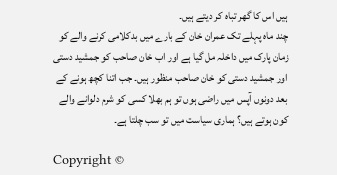ہیں اس کا گھر تباہ کر دیتے ہیں۔
چند ماہ پہلے تک عمران خان کے بارے میں بدکلامی کرنے والے کو زمان پارک میں داخلہ مل گیا ہے اور اب خان صاحب کو جمشید دستی اور جمشید دستی کو خان صاحب منظور ہیں۔ جب اتنا کچھ ہونے کے بعد دونوں آپس میں راضی ہوں تو ہم بھلا کسی کو شرم دلوانے والے کون ہوتے ہیں؟ ہماری سیاست میں تو سب چلتا ہے۔

Copyright ©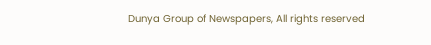Dunya Group of Newspapers, All rights reserved